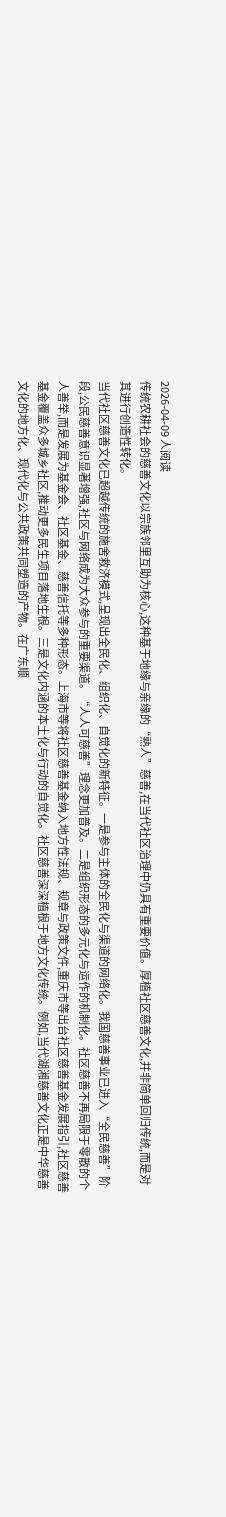2026-04-09 人阅读
传统农耕社会的慈善文化以宗族邻里互助为核心,这种基于地缘与亲缘的“熟人”慈善,在当代社区治理中仍具有重要价值。厚植社区慈善文化,并非简单回归传统,而是对其进行创造性转化。
当代社区慈善文化已超越传统的施舍救济模式,呈现出全民化、组织化、自觉化的新特征。一是参与主体的全民化与渠道的网络化。我国慈善事业已进入“全民慈善”阶段,公民慈善意识显著增强,社区与网络成为大众参与的重要渠道。“人人可慈善”理念更加普及。二是组织形态的多元化与运作的机制化。社区慈善不再局限于零散的个人善举,而是发展为基金会、社区基金、慈善信托等多种形态。上海市等将社区慈善基金纳入地方性法规、规章与政策文件,重庆市等出台社区慈善基金发展指引,社区慈善基金覆盖众多城乡社区,推动更多民生项目落地生根。三是文化内涵的本土化与行动的自觉化。社区慈善深深植根于地方文化传统。例如,当代湖湘慈善文化正是中华慈善文化的地方化、现代化与公共政策共同塑造的产物。在广东顺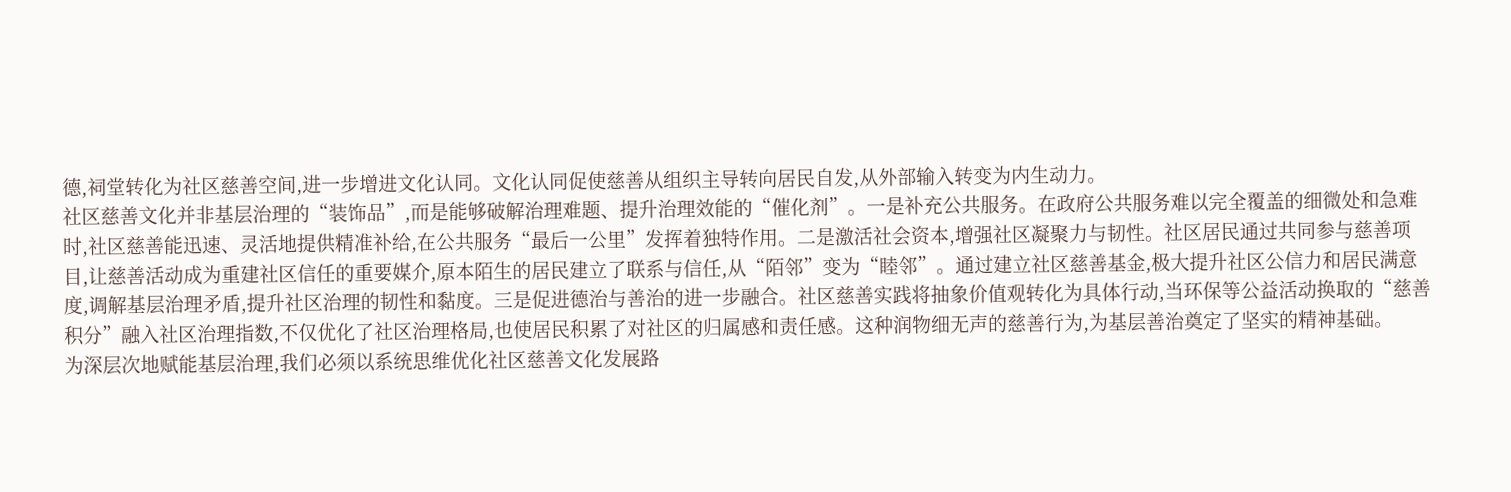德,祠堂转化为社区慈善空间,进一步增进文化认同。文化认同促使慈善从组织主导转向居民自发,从外部输入转变为内生动力。
社区慈善文化并非基层治理的“装饰品”,而是能够破解治理难题、提升治理效能的“催化剂”。一是补充公共服务。在政府公共服务难以完全覆盖的细微处和急难时,社区慈善能迅速、灵活地提供精准补给,在公共服务“最后一公里”发挥着独特作用。二是激活社会资本,增强社区凝聚力与韧性。社区居民通过共同参与慈善项目,让慈善活动成为重建社区信任的重要媒介,原本陌生的居民建立了联系与信任,从“陌邻”变为“睦邻”。通过建立社区慈善基金,极大提升社区公信力和居民满意度,调解基层治理矛盾,提升社区治理的韧性和黏度。三是促进德治与善治的进一步融合。社区慈善实践将抽象价值观转化为具体行动,当环保等公益活动换取的“慈善积分”融入社区治理指数,不仅优化了社区治理格局,也使居民积累了对社区的归属感和责任感。这种润物细无声的慈善行为,为基层善治奠定了坚实的精神基础。
为深层次地赋能基层治理,我们必须以系统思维优化社区慈善文化发展路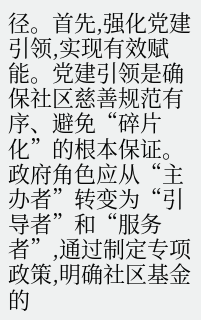径。首先,强化党建引领,实现有效赋能。党建引领是确保社区慈善规范有序、避免“碎片化”的根本保证。政府角色应从“主办者”转变为“引导者”和“服务者”,通过制定专项政策,明确社区基金的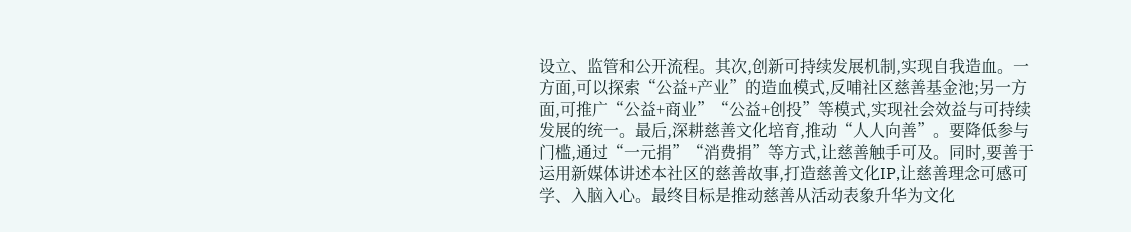设立、监管和公开流程。其次,创新可持续发展机制,实现自我造血。一方面,可以探索“公益+产业”的造血模式,反哺社区慈善基金池;另一方面,可推广“公益+商业”“公益+创投”等模式,实现社会效益与可持续发展的统一。最后,深耕慈善文化培育,推动“人人向善”。要降低参与门槛,通过“一元捐”“消费捐”等方式,让慈善触手可及。同时,要善于运用新媒体讲述本社区的慈善故事,打造慈善文化IP,让慈善理念可感可学、入脑入心。最终目标是推动慈善从活动表象升华为文化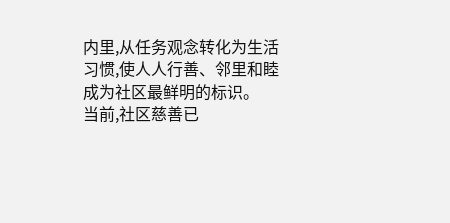内里,从任务观念转化为生活习惯,使人人行善、邻里和睦成为社区最鲜明的标识。
当前,社区慈善已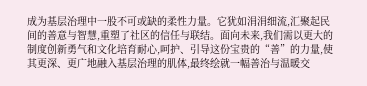成为基层治理中一股不可或缺的柔性力量。它犹如涓涓细流,汇聚起民间的善意与智慧,重塑了社区的信任与联结。面向未来,我们需以更大的制度创新勇气和文化培育耐心,呵护、引导这份宝贵的“善”的力量,使其更深、更广地融入基层治理的肌体,最终绘就一幅善治与温暖交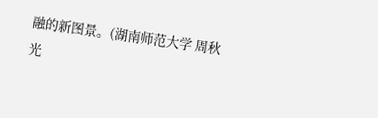融的新图景。(湖南师范大学 周秋光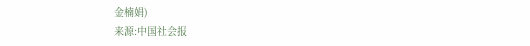金楠娟)
来源:中国社会报